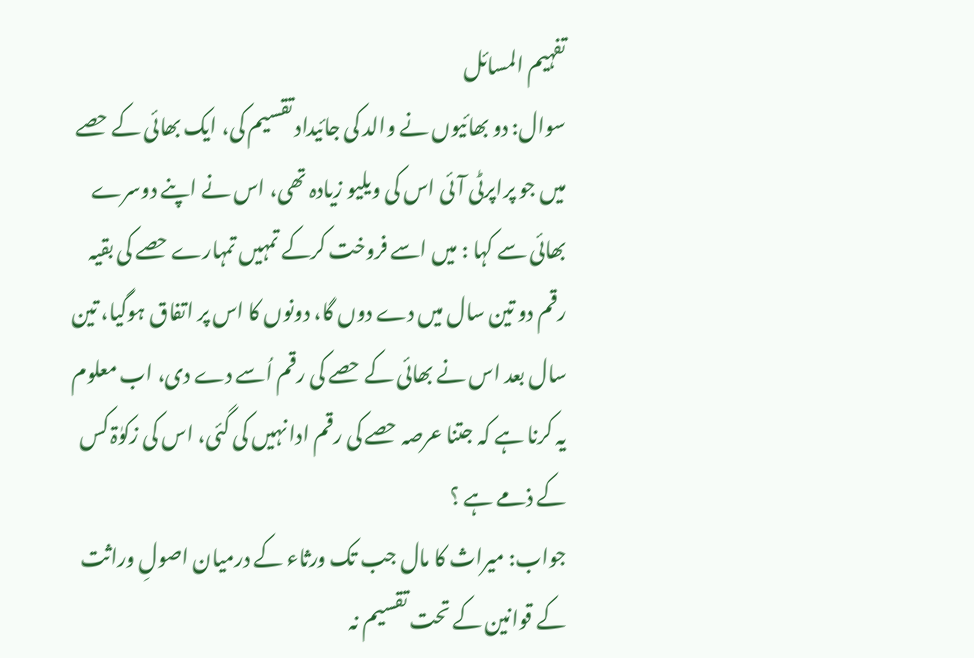تفہیم المسائل
سوال: دو بھائیوں نے والد کی جائیداد تقسیم کی، ایک بھائی کے حصے میں جو پراپرٹی آئی اس کی ویلیو زیادہ تھی، اس نے اپنے دوسرے بھائی سے کہا : میں اسے فروخت کرکے تمہیں تمہارے حصے کی بقیہ رقم دو تین سال میں دے دوں گا، دونوں کا اس پر اتفاق ہوگیا، تین سال بعد اس نے بھائی کے حصے کی رقم اُسے دے دی، اب معلوم یہ کرنا ہے کہ جتنا عرصہ حصے کی رقم ادا نہیں کی گئی، اس کی زکوٰۃ کس کے ذمے ہے ؟
جواب: میراث کا مال جب تک ورثاء کے درمیان اصولِ وراثت کے قوانین کے تحت تقسیم نہ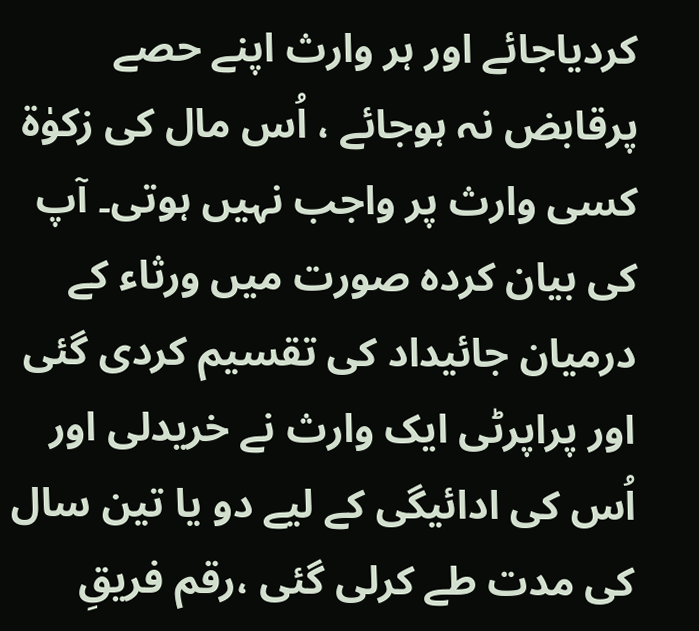کردیاجائے اور ہر وارث اپنے حصے پرقابض نہ ہوجائے ، اُس مال کی زکوٰۃ کسی وارث پر واجب نہیں ہوتی۔ آپ کی بیان کردہ صورت میں ورثاء کے درمیان جائیداد کی تقسیم کردی گئی اور پراپرٹی ایک وارث نے خریدلی اور اُس کی ادائیگی کے لیے دو یا تین سال کی مدت طے کرلی گئی ،رقم فریقِ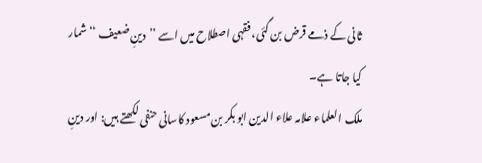ثانی کے ذمے قرض بن گئی، فقہی اصطلاح میں اسے ’’دینِ ضعیف ‘‘ شمار کیا جاتا ہے۔
ملک العلماء علامہ علاء الدین ابو بکر بن مسعود کاسانی حنفی لکھتے ہیں: اور دینِ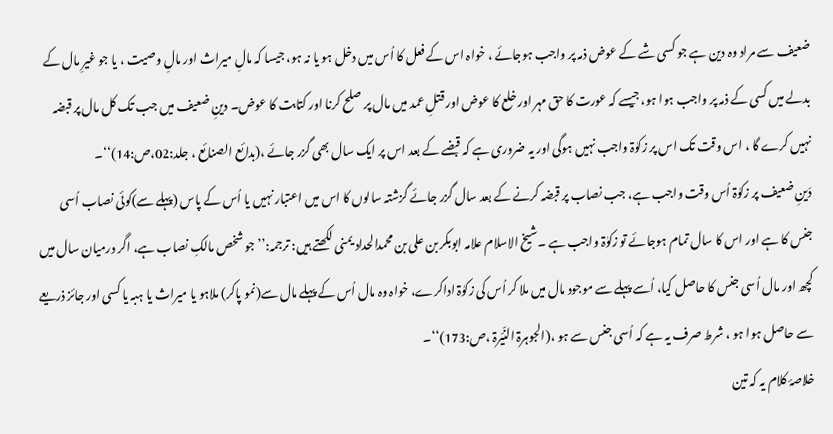ضعیف سے مراد وہ دین ہے جو کسی شے کے عوض ذمہ پر واجب ہوجائے ، خواہ اس کے فعل کا اُس میں دخل ہو یا نہ ہو، جیسا کہ مالِ میراث اور مالِ وصیت ، یا جو غیرِ مال کے بدلے میں کسی کے ذمہ پر واجب ہوا ہو، جیسے کہ عورت کا حق مہر اور خلع کا عوض اور قتلِ عمد میں مال پر صلح کرنا اور کتابت کا عوض۔ دینِ ضعیف میں جب تک کل مال پر قبضہ نہیں کرے گا ، اس وقت تک اس پر زکوٰۃ واجب نہیں ہوگی اور یہ ضروری ہے کہ قبضے کے بعد اس پر ایک سال بھی گزر جائے ،(بدائع الصنائع ، جلد:02،ص:14)‘‘۔
دَینِ ضعیف پر زکوٰۃ اُس وقت واجب ہے، جب نصاب پر قبضہ کرنے کے بعد سال گزر جائے گزشتہ سالوں کا اس میں اعتبار نہیں یا اُس کے پاس (پہلے سے)کوئی نصاب اُسی جنس کا ہے اور اس کا سال تمام ہوجائے تو زکوٰۃ واجب ہے ۔شیخ الاسلام علامہ ابوبکر بن علی بن محمدالحداد یمنی لکھتے ہیں: ترجمہ:’’ جو شخص مالکِ نصاب ہے، اگر درمیان سال میں کچھ اور مال اُسی جنس کا حاصل کیا، اُسے پہلے سے موجود مال میں ملا کر اُس کی زکوٰۃ اداکرے، خواہ وہ مال اُس کے پہلے مال سے(نمو پاکر) ملاہو یا میراث یا ہبہ یا کسی اور جائز ذریعے سے حاصل ہوا ہو ، شرط صرف یہ ہے کہ اُسی جنس سے ہو ،(الجوہرۃ النّیّرۃ ،ص:173)‘‘۔
خلاصۂ کلام یہ کہ تین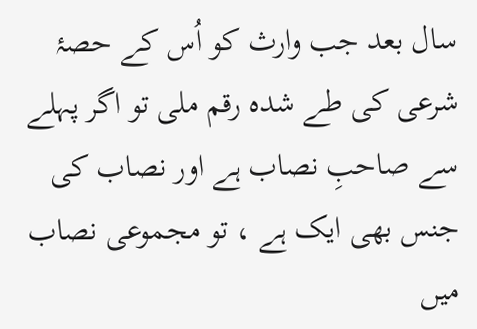سال بعد جب وارث کو اُس کے حصۂ شرعی کی طے شدہ رقم ملی تو اگر پہلے سے صاحبِ نصاب ہے اور نصاب کی جنس بھی ایک ہے ، تو مجموعی نصاب میں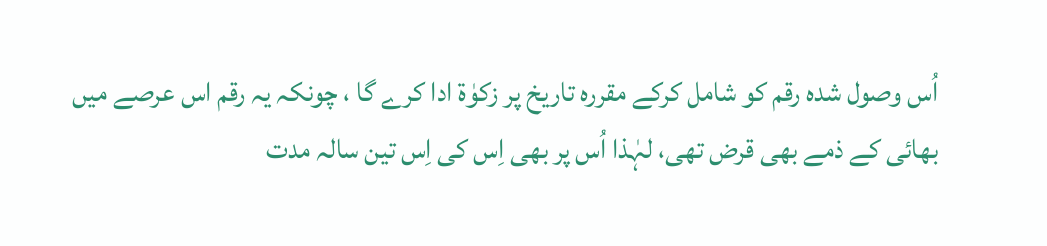اُس وصول شدہ رقم کو شامل کرکے مقررہ تاریخ پر زکوٰۃ ادا کرے گا ، چونکہ یہ رقم اس عرصے میں بھائی کے ذمے بھی قرض تھی، لہٰذا اُس پر بھی اِس کی اِس تین سالہ مدت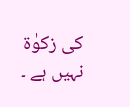کی زکوٰۃ نہیں ہے ۔